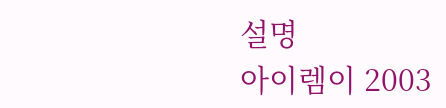설명
아이렘이 2003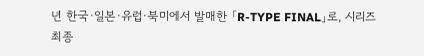년 한국·일본·유럽·북미에서 발매한 「R-TYPE FINAL」로, 시리즈 최종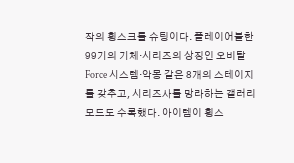작의 횡스크롤 슈팅이다. 플레이어블한 99기의 기체·시리즈의 상징인 오비탈 Force 시스템·악몽 같은 8개의 스테이지를 갖추고, 시리즈사를 망라하는 갤러리 모드도 수록했다. 아이렘이 횡스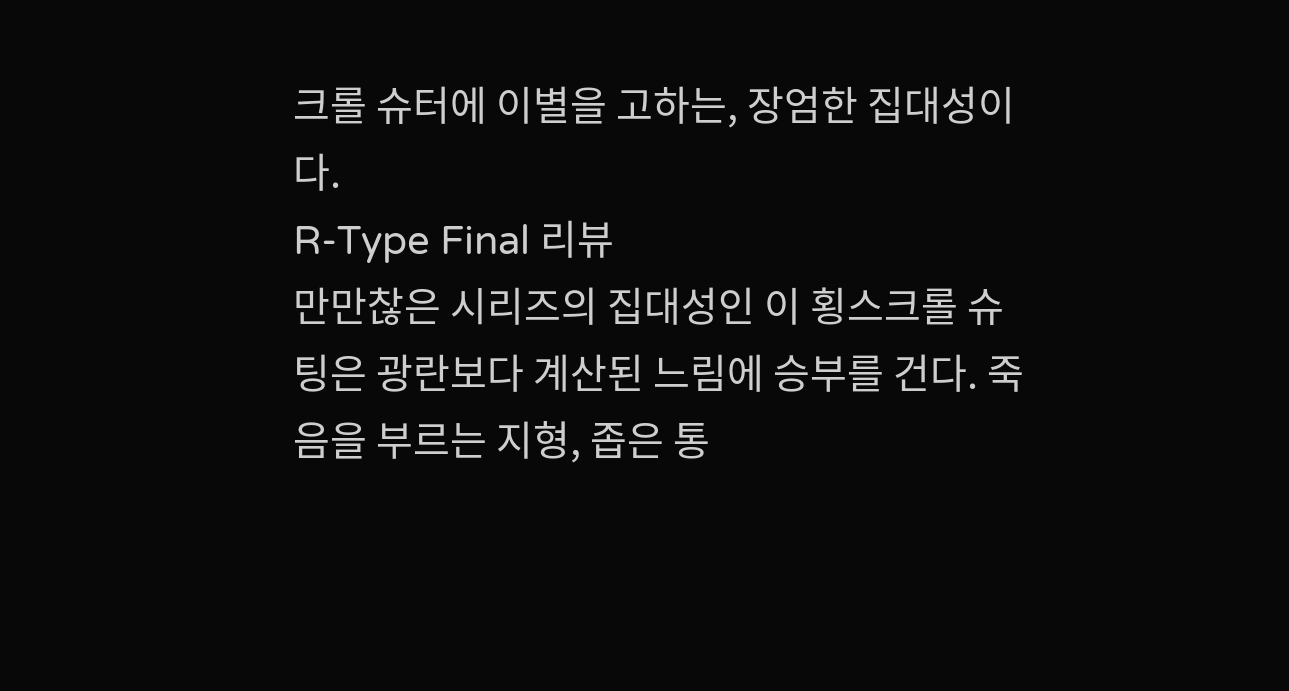크롤 슈터에 이별을 고하는, 장엄한 집대성이다.
R-Type Final 리뷰
만만찮은 시리즈의 집대성인 이 횡스크롤 슈팅은 광란보다 계산된 느림에 승부를 건다. 죽음을 부르는 지형, 좁은 통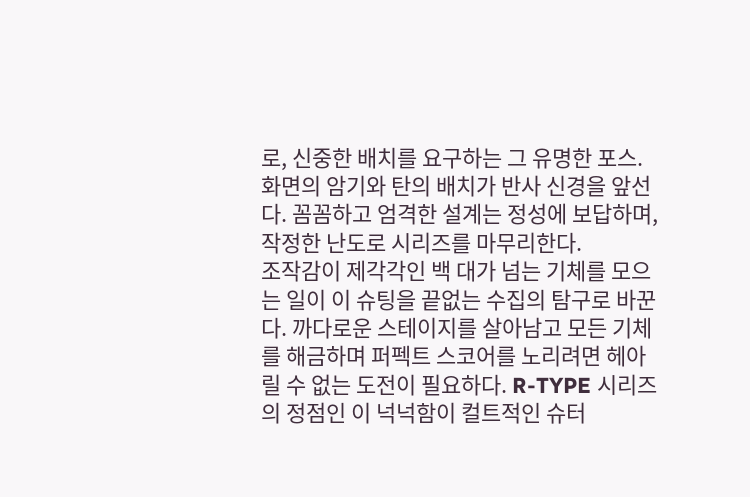로, 신중한 배치를 요구하는 그 유명한 포스. 화면의 암기와 탄의 배치가 반사 신경을 앞선다. 꼼꼼하고 엄격한 설계는 정성에 보답하며, 작정한 난도로 시리즈를 마무리한다.
조작감이 제각각인 백 대가 넘는 기체를 모으는 일이 이 슈팅을 끝없는 수집의 탐구로 바꾼다. 까다로운 스테이지를 살아남고 모든 기체를 해금하며 퍼펙트 스코어를 노리려면 헤아릴 수 없는 도전이 필요하다. R-TYPE 시리즈의 정점인 이 넉넉함이 컬트적인 슈터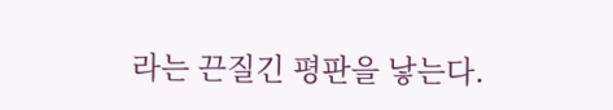라는 끈질긴 평판을 낳는다.